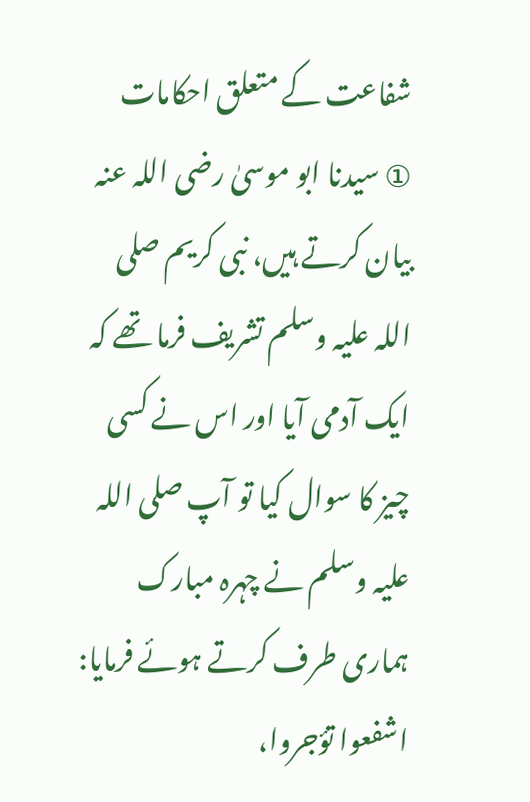شفاعت کے متعلق احکامات
① سیدنا ابو موسیٰ رضی اللہ عنہ بیان کرتے ہیں، نبی کریم صلی اللہ علیہ وسلم تشریف فرما تھے کہ ایک آدمی آیا اور اس نے کسی چیز کا سوال کیا تو آپ صلی اللہ علیہ وسلم نے چہرہ مبارک ہماری طرف کرتے ہوئے فرمایا:
اشفعوا تؤجروا،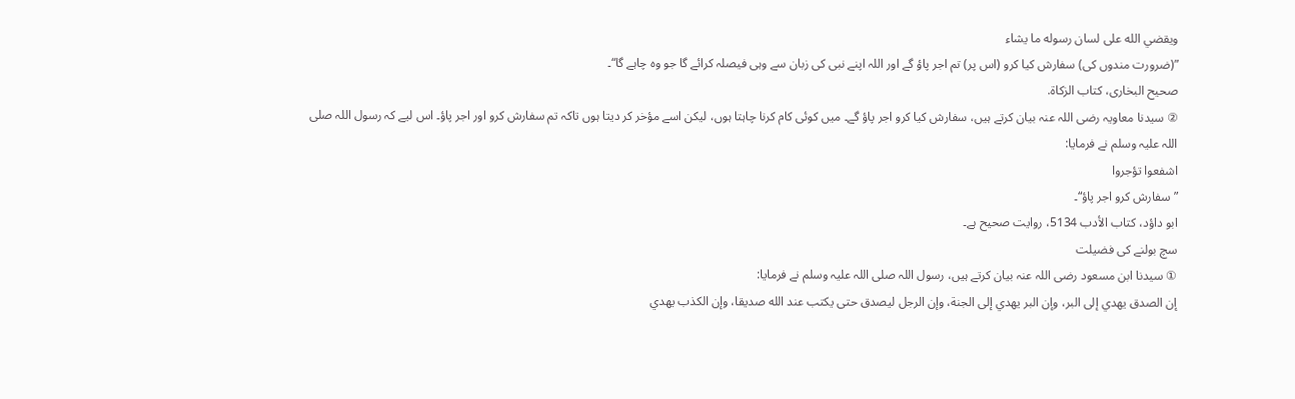ويقضي الله على لسان رسوله ما يشاء
”(ضرورت مندوں کی) سفارش کیا کرو (اس پر) تم اجر پاؤ گے اور اللہ اپنے نبی کی زبان سے وہی فیصلہ کرائے گا جو وہ چاہے گا“۔
صحیح البخاری، کتاب الزکاة.
② سیدنا معاویہ رضی اللہ عنہ بیان کرتے ہیں، سفارش کیا کرو اجر پاؤ گے۔ میں کوئی کام کرنا چاہتا ہوں، لیکن اسے مؤخر کر دیتا ہوں تاکہ تم سفارش کرو اور اجر پاؤ۔ اس لیے کہ رسول اللہ صلی اللہ علیہ وسلم نے فرمایا:
اشفعوا تؤجروا
”سفارش کرو اجر پاؤ“۔
ابو داؤد، کتاب الأدب 5134، روایت صحیح ہے۔
سچ بولنے کی فضیلت
① سیدنا ابن مسعود رضی اللہ عنہ بیان کرتے ہیں، رسول اللہ صلی اللہ علیہ وسلم نے فرمایا:
إن الصدق يهدي إلى البر، وإن البر يهدي إلى الجنة، وإن الرجل ليصدق حتى يكتب عند الله صديقا، وإن الكذب يهدي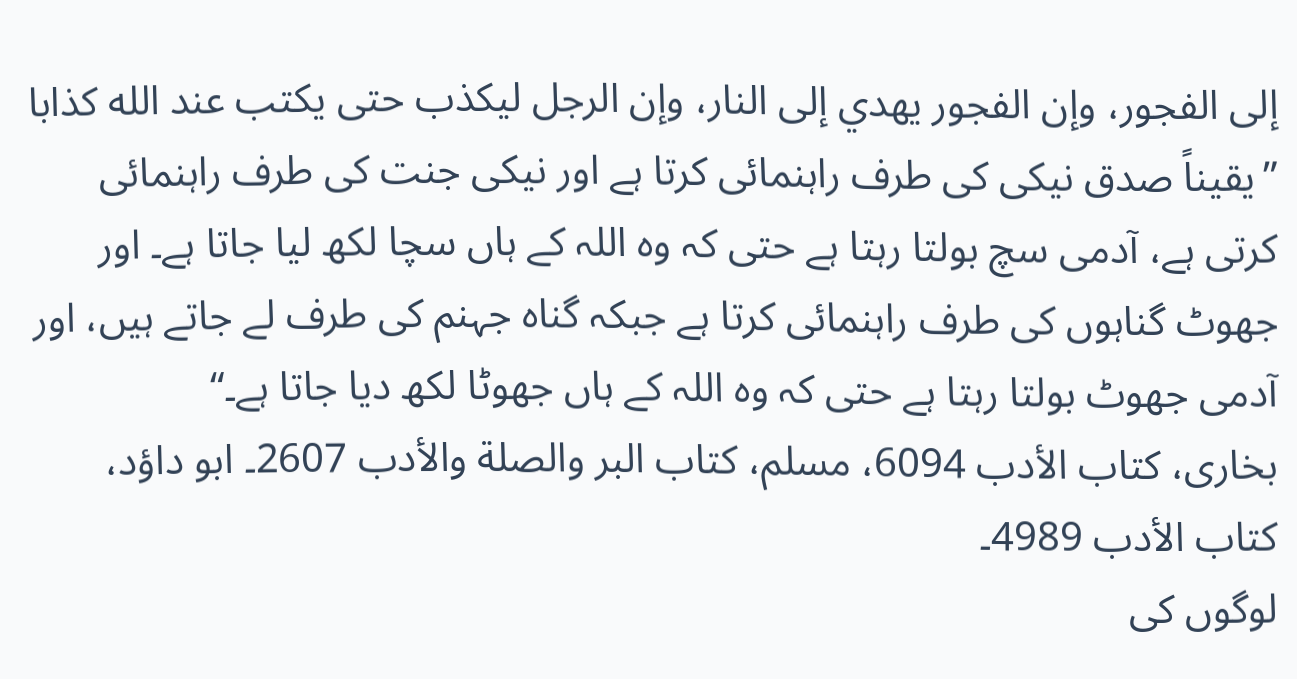إلى الفجور، وإن الفجور يهدي إلى النار، وإن الرجل ليكذب حتى يكتب عند الله كذابا
”یقیناً صدق نیکی کی طرف راہنمائی کرتا ہے اور نیکی جنت کی طرف راہنمائی کرتی ہے، آدمی سچ بولتا رہتا ہے حتی کہ وہ اللہ کے ہاں سچا لکھ لیا جاتا ہے۔ اور جھوٹ گناہوں کی طرف راہنمائی کرتا ہے جبکہ گناہ جہنم کی طرف لے جاتے ہیں، اور آدمی جھوٹ بولتا رہتا ہے حتی کہ وہ اللہ کے ہاں جھوٹا لکھ دیا جاتا ہے۔“
بخاری، کتاب الأدب 6094، مسلم، کتاب البر والصلة والأدب 2607۔ ابو داؤد، کتاب الأدب 4989۔
لوگوں کی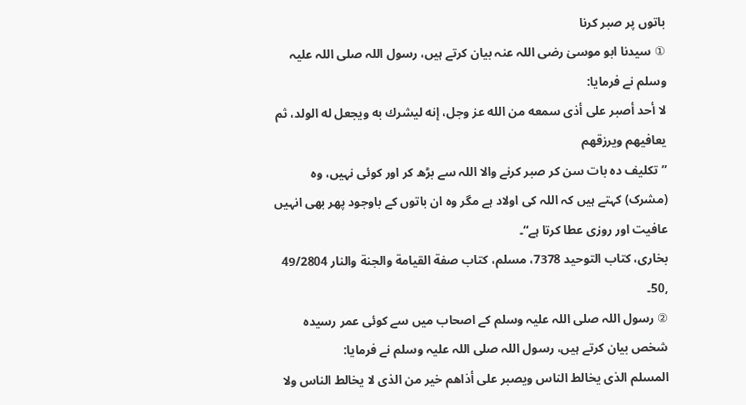باتوں پر صبر کرنا
① سیدنا ابو موسیٰ رضی اللہ عنہ بیان کرتے ہیں، رسول اللہ صلی اللہ علیہ وسلم نے فرمایا:
لا أحد أصبر على أذى سمعه من الله عز وجل، إنه ليشرك به ويجعل له الولد، ثم يعافيهم ويرزقهم
”تکلیف دہ بات سن کر صبر کرنے والا اللہ سے بڑھ کر اور کوئی نہیں، وہ (مشرک) کہتے ہیں کہ اللہ کی اولاد ہے مگر وہ ان باتوں کے باوجود پھر بھی انہیں عافیت اور روزی عطا کرتا ہے“۔
بخاری، کتاب التوحید 7378، مسلم، کتاب صفة القيامة والجنة والنار 49/2804 ,50۔
② رسول اللہ صلی اللہ علیہ وسلم کے اصحاب میں سے کوئی عمر رسیدہ شخص بیان کرتے ہیں، رسول اللہ صلی اللہ علیہ وسلم نے فرمایا:
المسلم الذى يخالط الناس ويصبر على أذاهم خير من الذى لا يخالط الناس ولا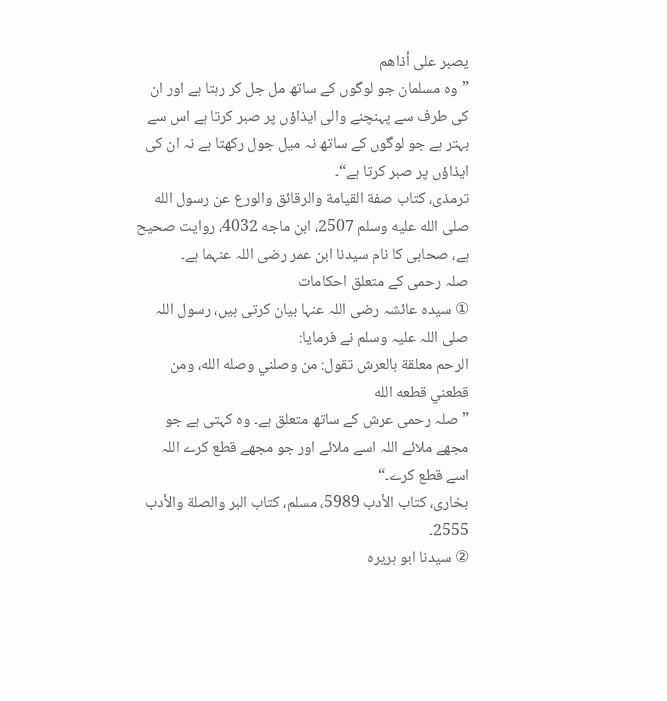يصبر على أذاهم
”وہ مسلمان جو لوگوں کے ساتھ مل جل کر رہتا ہے اور ان کی طرف سے پہنچنے والی ایذاؤں پر صبر کرتا ہے اس سے بہتر ہے جو لوگوں کے ساتھ نہ میل جول رکھتا ہے نہ ان کی ایذاؤں پر صبر کرتا ہے“۔
ترمذی، کتاب صفة القيامة والرقائق والورع عن رسول الله صلى الله عليه وسلم 2507، ابن ماجه 4032، روایت صحیح ہے، صحابی کا نام سیدنا ابن عمر رضی اللہ عنہما ہے۔
صلہ رحمی کے متعلق احکامات
① سیدہ عائشہ رضی اللہ عنہا بیان کرتی ہیں، رسول اللہ صلی اللہ علیہ وسلم نے فرمایا:
الرحم معلقة بالعرش تقول: من وصلني وصله الله، ومن قطعني قطعه الله
”صلہ رحمی عرش کے ساتھ متعلق ہے۔ وہ کہتی ہے جو مجھے ملائے اللہ اسے ملائے اور جو مجھے قطع کرے اللہ اسے قطع کرے۔“
بخاری، کتاب الأدب 5989، مسلم، کتاب البر والصلة والأدب 2555۔
② سیدنا ابو ہریرہ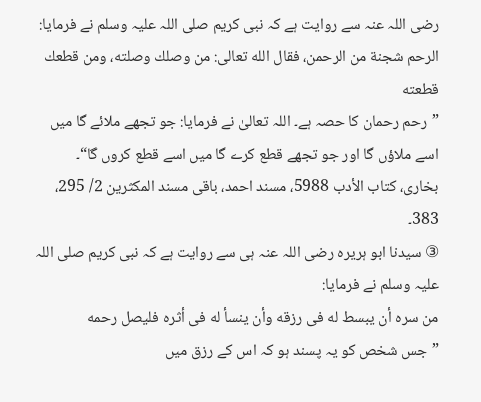رضی اللہ عنہ سے روایت ہے کہ نبی کریم صلی اللہ علیہ وسلم نے فرمایا:
الرحم شجنة من الرحمن، فقال الله تعالى: من وصلك وصلته، ومن قطعك قطعته
”رحم رحمان کا حصہ ہے۔ اللہ تعالیٰ نے فرمایا: جو تجھے ملائے گا میں اسے ملاؤں گا اور جو تجھے قطع کرے گا میں اسے قطع کروں گا“۔
بخاری، کتاب الأدب 5988، مسند احمد، باقی مسند المکثرین 2/ 295، 383۔
③ سیدنا ابو ہریرہ رضی اللہ عنہ ہی سے روایت ہے کہ نبی کریم صلی اللہ علیہ وسلم نے فرمایا:
من سره أن يبسط له فى رزقه وأن ينسأ له فى أثره فليصل رحمه
”جس شخص کو یہ پسند ہو کہ اس کے رزق میں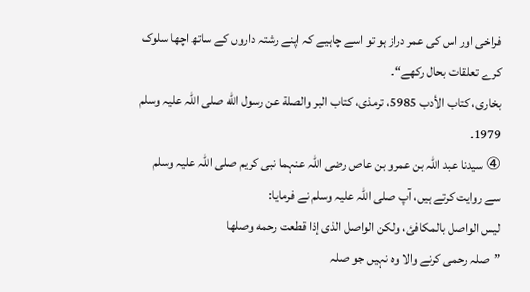فراخی اور اس کی عمر دراز ہو تو اسے چاہیے کہ اپنے رشتہ داروں کے ساتھ اچھا سلوک کرے تعلقات بحال رکھے“۔
بخاری، کتاب الأدب 5985، ترمذی، کتاب البر والصلة عن رسول الله صلی اللہ علیہ وسلم 1979۔
④ سیدنا عبد اللہ بن عمرو بن عاص رضی اللہ عنہما نبی کریم صلی اللہ علیہ وسلم سے روایت کرتے ہیں، آپ صلی اللہ علیہ وسلم نے فرمایا:
ليس الواصل بالمكافئ، ولكن الواصل الذى إذا قطعت رحمه وصلها
”صلہ رحمی کرنے والا وہ نہیں جو صلہ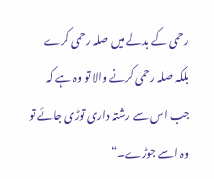رحمی کے بدلے میں صلہ رحمی کرے بلکہ صلہ رحمی کرنے والا تو وہ ہے کہ جب اس سے رشتہ داری توڑی جائے تو وہ اسے جوڑے۔“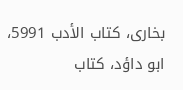بخاری، کتاب الأدب 5991، ابو داؤد، کتاب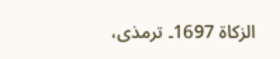الزکاة 1697۔ ترمذی،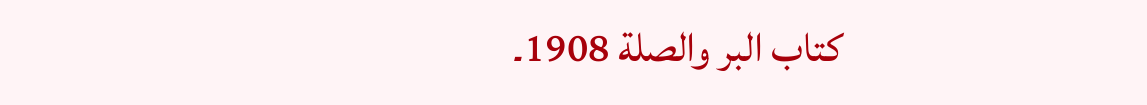کتاب البر والصلة 1908۔